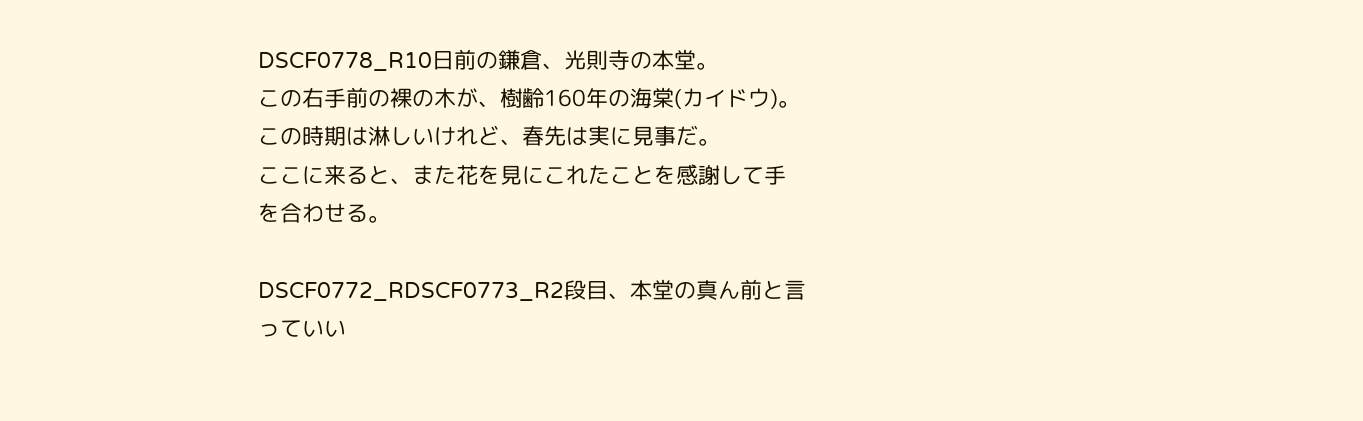DSCF0778_R10日前の鎌倉、光則寺の本堂。
この右手前の裸の木が、樹齢160年の海棠(カイドウ)。
この時期は淋しいけれど、春先は実に見事だ。
ここに来ると、また花を見にこれたことを感謝して手を合わせる。

DSCF0772_RDSCF0773_R2段目、本堂の真ん前と言っていい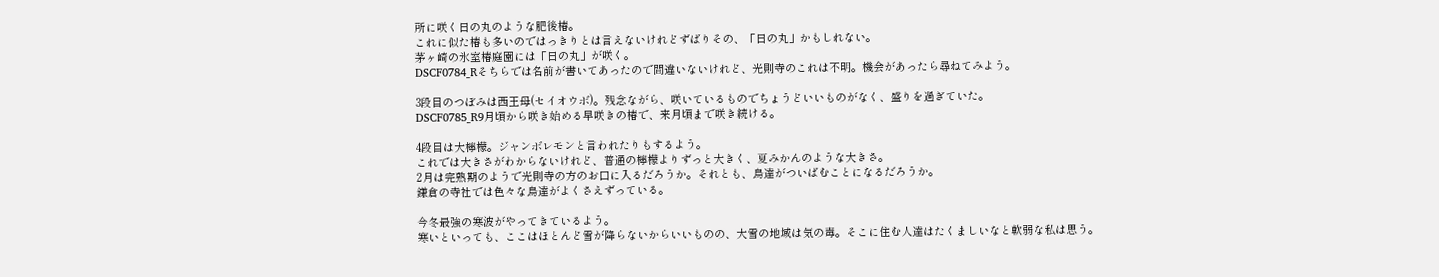所に咲く日の丸のような肥後椿。
これに似た椿も多いのではっきりとは言えないけれどずばりその、「日の丸」かもしれない。
茅ヶ崎の氷室椿庭園には「日の丸」が咲く。
DSCF0784_Rそちらでは名前が書いてあったので間違いないけれど、光則寺のこれは不明。機会があったら尋ねてみよう。

3段目のつぼみは西王母(セイオウボ)。残念ながら、咲いているものでちょうどいいものがなく、盛りを過ぎていた。
DSCF0785_R9月頃から咲き始める早咲きの椿で、来月頃まで咲き続ける。

4段目は大檸檬。ジャンボレモンと言われたりもするよう。
これでは大きさがわからないけれど、普通の檸檬よりずっと大きく、夏みかんのような大きさ。
2月は完熟期のようで光則寺の方のお口に入るだろうか。それとも、鳥達がついばむことになるだろうか。
鎌倉の寺社では色々な鳥達がよくさえずっている。

今冬最強の寒波がやってきているよう。
寒いといっても、ここはほとんど雪が降らないからいいものの、大雪の地域は気の毒。そこに住む人達はたくましいなと軟弱な私は思う。